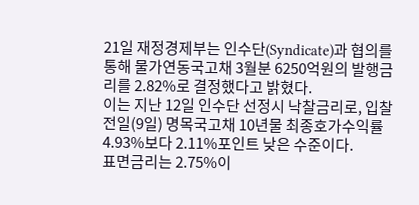21일 재정경제부는 인수단(Syndicate)과 협의를 통해 물가연동국고채 3월분 6250억원의 발행금리를 2.82%로 결정했다고 밝혔다.
이는 지난 12일 인수단 선정시 낙찰금리로, 입찰 전일(9일) 명목국고채 10년물 최종호가수익률 4.93%보다 2.11%포인트 낮은 수준이다.
표면금리는 2.75%이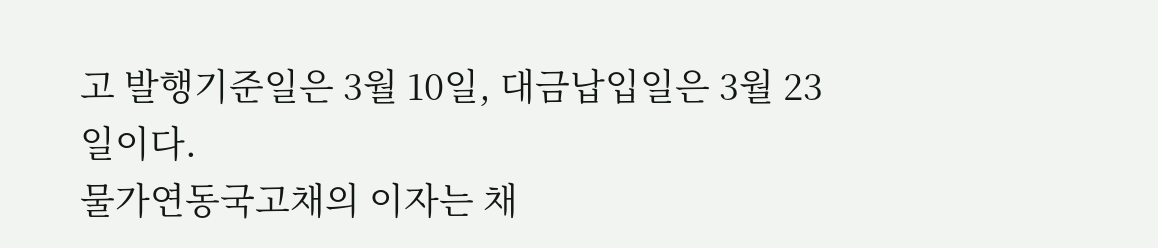고 발행기준일은 3월 10일, 대금납입일은 3월 23일이다.
물가연동국고채의 이자는 채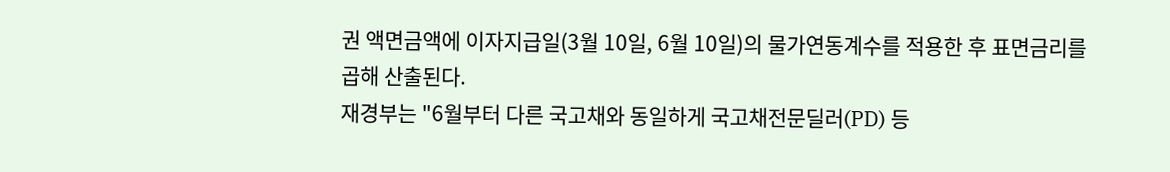권 액면금액에 이자지급일(3월 10일, 6월 10일)의 물가연동계수를 적용한 후 표면금리를 곱해 산출된다.
재경부는 "6월부터 다른 국고채와 동일하게 국고채전문딜러(PD) 등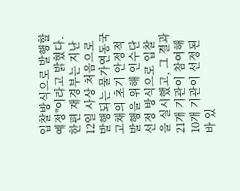입찰방식으로 발행할 예정"이라고 밝혔다.
한편 재경부는 지난 12일 사상 처음으로 발행되는 물가연동국고채의 초기 안정적 발행을 위해 인수단 선정 방식으로 입찰을 실시했고, 그 결과 21개 기관이 참여해 10개 기관이 선정된 바 있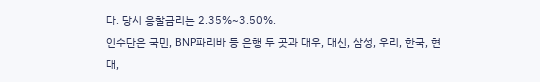다. 당시 응찰금리는 2.35%~3.50%.
인수단은 국민, BNP파리바 등 은행 두 곳과 대우, 대신, 삼성, 우리, 한국, 현대,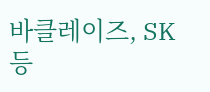바클레이즈, SK 등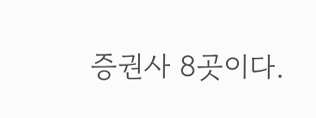증권사 8곳이다.